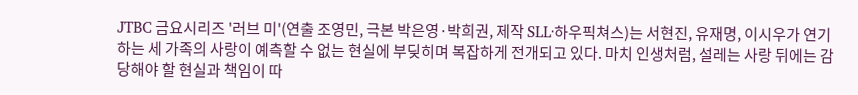JTBC 금요시리즈 '러브 미'(연출 조영민, 극본 박은영·박희권, 제작 SLL·하우픽쳐스)는 서현진, 유재명, 이시우가 연기하는 세 가족의 사랑이 예측할 수 없는 현실에 부딪히며 복잡하게 전개되고 있다. 마치 인생처럼, 설레는 사랑 뒤에는 감당해야 할 현실과 책임이 따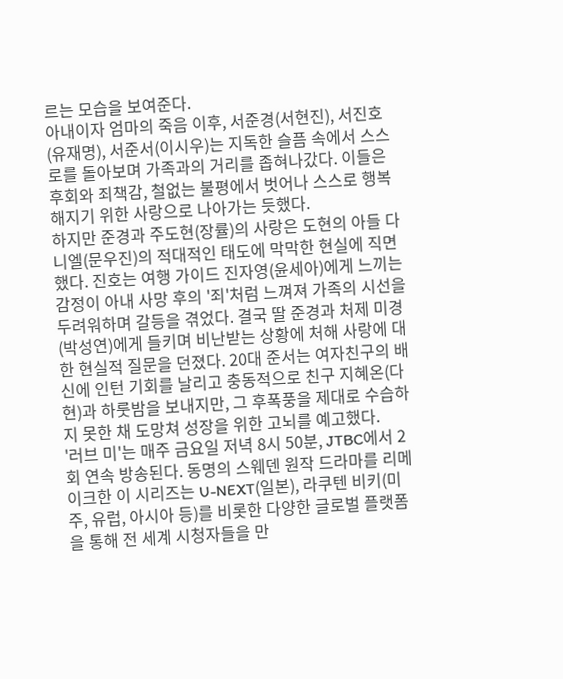르는 모습을 보여준다.
아내이자 엄마의 죽음 이후, 서준경(서현진), 서진호(유재명), 서준서(이시우)는 지독한 슬픔 속에서 스스로를 돌아보며 가족과의 거리를 좁혀나갔다. 이들은 후회와 죄책감, 철없는 불평에서 벗어나 스스로 행복해지기 위한 사랑으로 나아가는 듯했다.
하지만 준경과 주도현(장률)의 사랑은 도현의 아들 다니엘(문우진)의 적대적인 태도에 막막한 현실에 직면했다. 진호는 여행 가이드 진자영(윤세아)에게 느끼는 감정이 아내 사망 후의 '죄'처럼 느껴져 가족의 시선을 두려워하며 갈등을 겪었다. 결국 딸 준경과 처제 미경(박성연)에게 들키며 비난받는 상황에 처해 사랑에 대한 현실적 질문을 던졌다. 20대 준서는 여자친구의 배신에 인턴 기회를 날리고 충동적으로 친구 지혜온(다현)과 하룻밤을 보내지만, 그 후폭풍을 제대로 수습하지 못한 채 도망쳐 성장을 위한 고뇌를 예고했다.
'러브 미'는 매주 금요일 저녁 8시 50분, JTBC에서 2회 연속 방송된다. 동명의 스웨덴 원작 드라마를 리메이크한 이 시리즈는 U-NEXT(일본), 라쿠텐 비키(미주, 유럽, 아시아 등)를 비롯한 다양한 글로벌 플랫폼을 통해 전 세계 시청자들을 만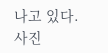나고 있다.
사진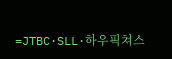=JTBC·SLL·하우픽쳐스